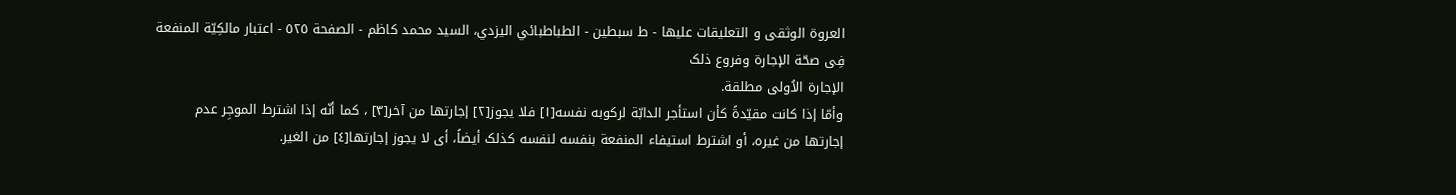العروة الوثقی و التعليقات عليها - ط سبطین - الطباطبائي اليزدي، السيد محمد كاظم - الصفحة ٥٢٥ - اعتبار مالکِیّة المنفعة فِی صحّة الإجارة وفروع ذلک
الإجارة الاُولی مطلقة.
وأمّا إذا کانت مقیّدةً کأن استأجر الدابّة لرکوبه نفسه[١] فلا یجوز[٢] إجارتها من آخر[٣] ، کما أنّه إذا اشترط الموجِر عدم إجارتها من غیره، أو اشترط استیفاء المنفعة بنفسه لنفسه کذلک أیضاً، أی لا یجوز إجارتها[٤] من الغیر.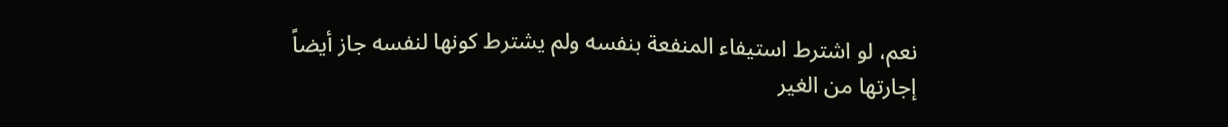نعم، لو اشترط استیفاء المنفعة بنفسه ولم یشترط کونها لنفسه جاز أیضاً إجارتها من الغیر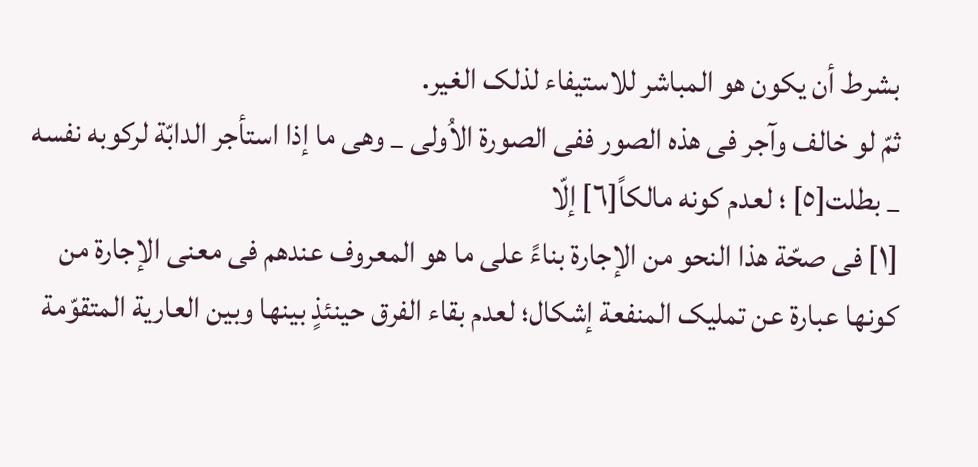بشرط أن یکون هو المباشر للاستیفاء لذلک الغیر.
ثمّ لو خالف وآجر فی هذه الصور ففی الصورة الاُولی _ وهی ما إذا استأجر الدابّة لرکوبه نفسه _ بطلت[٥] ؛ لعدم کونه مالکاً[٦] إلّا
[١] فی صحّة هذا النحو من الإجارة بناءً علی ما هو المعروف عندهم فی معنی الإجارة من کونها عبارة عن تملیک المنفعة إشکال؛ لعدم بقاء الفرق حینئذٍ بینها وبین العاریة المتقوّمة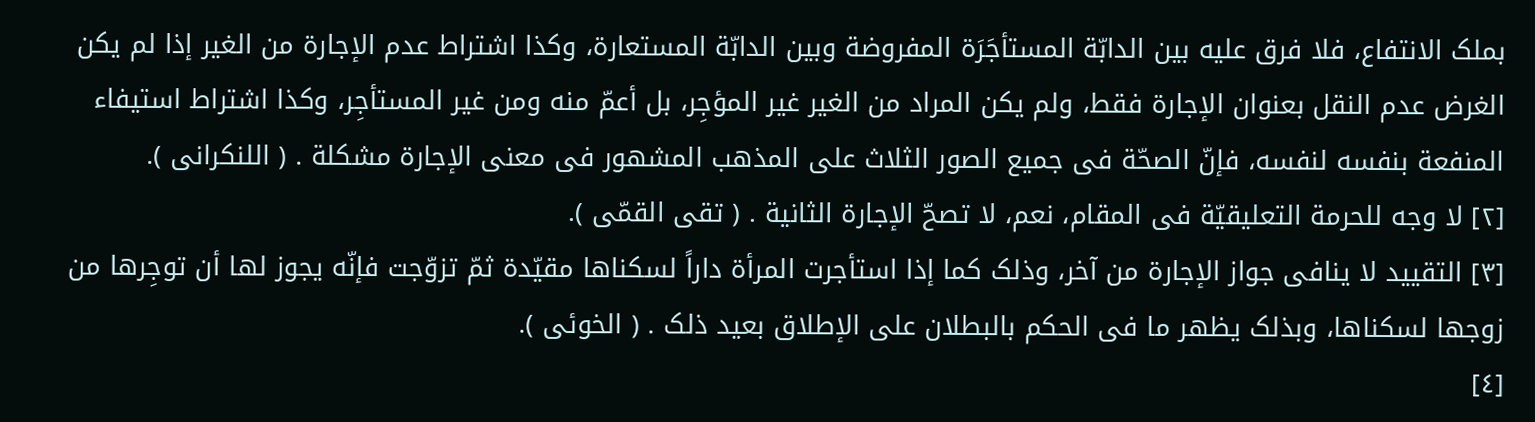بملک الانتفاع، فلا فرق علیه بین الدابّة المستأجَرَة المفروضة وبین الدابّة المستعارة، وکذا اشتراط عدم الإجارة من الغیر إذا لم یکن الغرض عدم النقل بعنوان الإجارة فقط، ولم یکن المراد من الغیر غیر المؤجِر، بل أعمّ منه ومن غیر المستأجِر، وکذا اشتراط استیفاء المنفعة بنفسه لنفسه، فإنّ الصحّة فی جمیع الصور الثلاث علی المذهب المشهور فی معنی الإجارة مشکلة . ( اللنکرانی ).
[٢] لا وجه للحرمة التعلیقیّة فی المقام، نعم، لا تصحّ الإجارة الثانیة . ( تقی القمّی ).
[٣] التقیید لا ینافی جواز الإجارة من آخر، وذلک کما إذا استأجرت المرأة داراً لسکناها مقیّدة ثمّ تزوّجت فإنّه یجوز لها أن توجِرها من زوجها لسکناها، وبذلک یظهر ما فی الحکم بالبطلان علی الإطلاق بعید ذلک . ( الخوئی ).
[٤]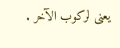یعنی لرکوب الآخر .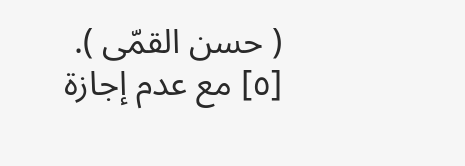( حسن القمّی ).
[٥] مع عدم إجازة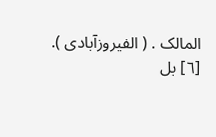المالک . ( الفیروزآبادی ).
[٦] بل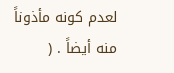لعدم کونه مأذوناً منه أیضاً . (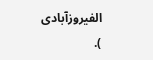الفیروزآبادی ).